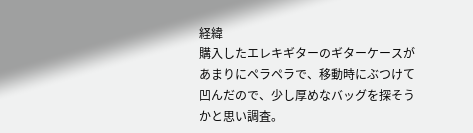経緯
購入したエレキギターのギターケースがあまりにペラペラで、移動時にぶつけて凹んだので、少し厚めなバッグを探そうかと思い調査。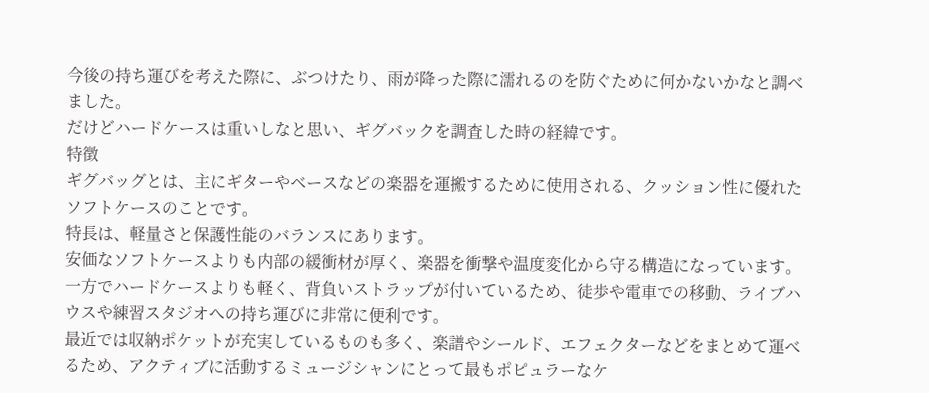今後の持ち運びを考えた際に、ぶつけたり、雨が降った際に濡れるのを防ぐために何かないかなと調べました。
だけどハードケースは重いしなと思い、ギグバックを調査した時の経緯です。
特徴
ギグバッグとは、主にギターやベースなどの楽器を運搬するために使用される、クッション性に優れたソフトケースのことです。
特長は、軽量さと保護性能のバランスにあります。
安価なソフトケースよりも内部の緩衝材が厚く、楽器を衝撃や温度変化から守る構造になっています。
一方でハードケースよりも軽く、背負いストラップが付いているため、徒歩や電車での移動、ライブハウスや練習スタジオへの持ち運びに非常に便利です。
最近では収納ポケットが充実しているものも多く、楽譜やシールド、エフェクターなどをまとめて運べるため、アクティブに活動するミュージシャンにとって最もポピュラーなケ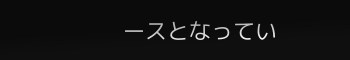ースとなってい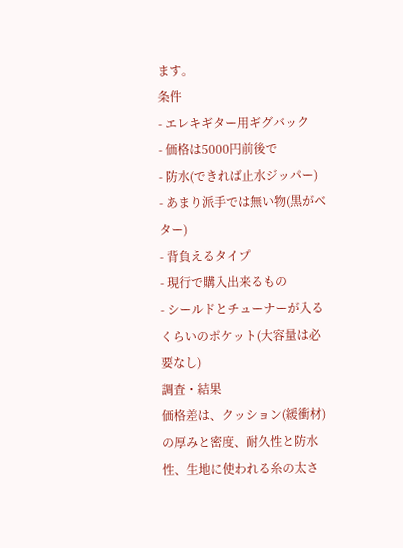ます。
条件
- エレキギター用ギグバック
- 価格は5000円前後で
- 防水(できれば止水ジッパー)
- あまり派手では無い物(黒がベター)
- 背負えるタイプ
- 現行で購入出来るもの
- シールドとチューナーが入るくらいのポケット(大容量は必要なし)
調査・結果
価格差は、クッション(緩衝材)の厚みと密度、耐久性と防水性、生地に使われる糸の太さ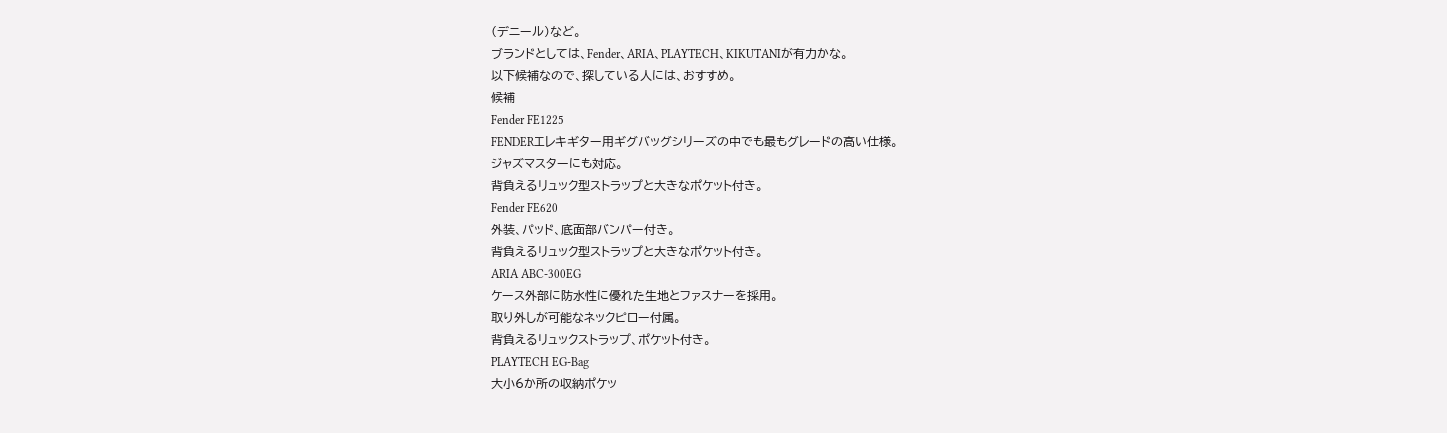(デニール)など。
ブランドとしては、Fender、ARIA、PLAYTECH、KIKUTANIが有力かな。
以下候補なので、探している人には、おすすめ。
候補
Fender FE1225
FENDERエレキギター用ギグバッグシリーズの中でも最もグレードの高い仕様。
ジャズマスターにも対応。
背負えるリュック型ストラップと大きなポケット付き。
Fender FE620
外装、パッド、底面部バンパー付き。
背負えるリュック型ストラップと大きなポケット付き。
ARIA ABC-300EG
ケース外部に防水性に優れた生地とファスナーを採用。
取り外しが可能なネックピロー付属。
背負えるリュックストラップ、ポケット付き。
PLAYTECH EG-Bag
大小6か所の収納ポケッ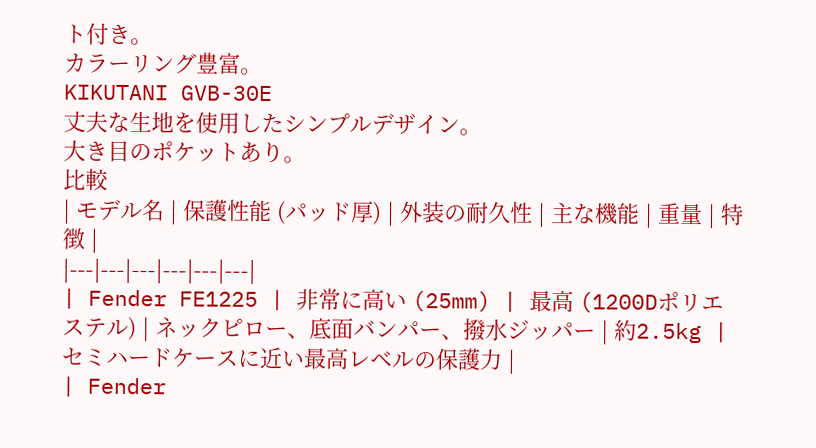ト付き。
カラーリング豊富。
KIKUTANI GVB-30E
丈夫な生地を使用したシンプルデザイン。
大き目のポケットあり。
比較
| モデル名 | 保護性能 (パッド厚) | 外装の耐久性 | 主な機能 | 重量 | 特徴 |
|---|---|---|---|---|---|
| Fender FE1225 | 非常に高い (25mm) | 最高 (1200Dポリエステル) | ネックピロー、底面バンパー、撥水ジッパー | 約2.5kg | セミハードケースに近い最高レベルの保護力 |
| Fender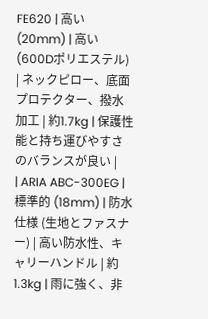FE620 | 高い (20mm) | 高い (600Dポリエステル) | ネックピロー、底面プロテクター、撥水加工 | 約1.7kg | 保護性能と持ち運びやすさのバランスが良い |
| ARIA ABC-300EG | 標準的 (18mm) | 防水仕様 (生地とファスナー) | 高い防水性、キャリーハンドル | 約1.3kg | 雨に強く、非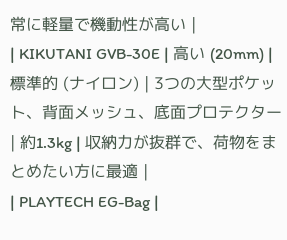常に軽量で機動性が高い |
| KIKUTANI GVB-30E | 高い (20mm) | 標準的 (ナイロン) | 3つの大型ポケット、背面メッシュ、底面プロテクター | 約1.3kg | 収納力が抜群で、荷物をまとめたい方に最適 |
| PLAYTECH EG-Bag |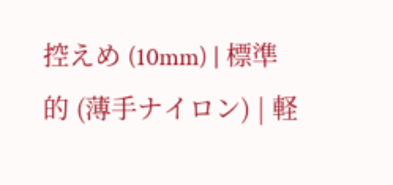控えめ (10mm) | 標準的 (薄手ナイロン) | 軽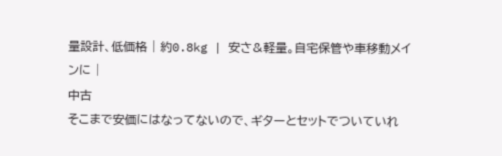量設計、低価格 | 約0.8kg | 安さ&軽量。自宅保管や車移動メインに |
中古
そこまで安価にはなってないので、ギターとセットでついていれ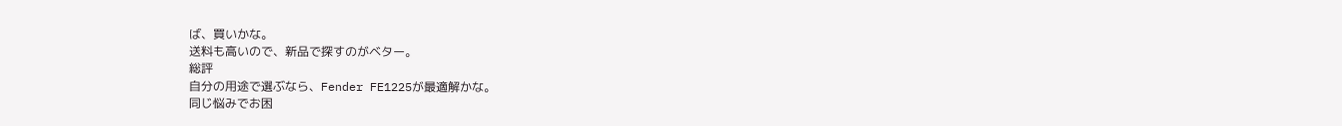ば、買いかな。
送料も高いので、新品で探すのがベター。
総評
自分の用途で選ぶなら、Fender FE1225が最適解かな。
同じ悩みでお困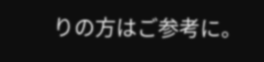りの方はご参考に。